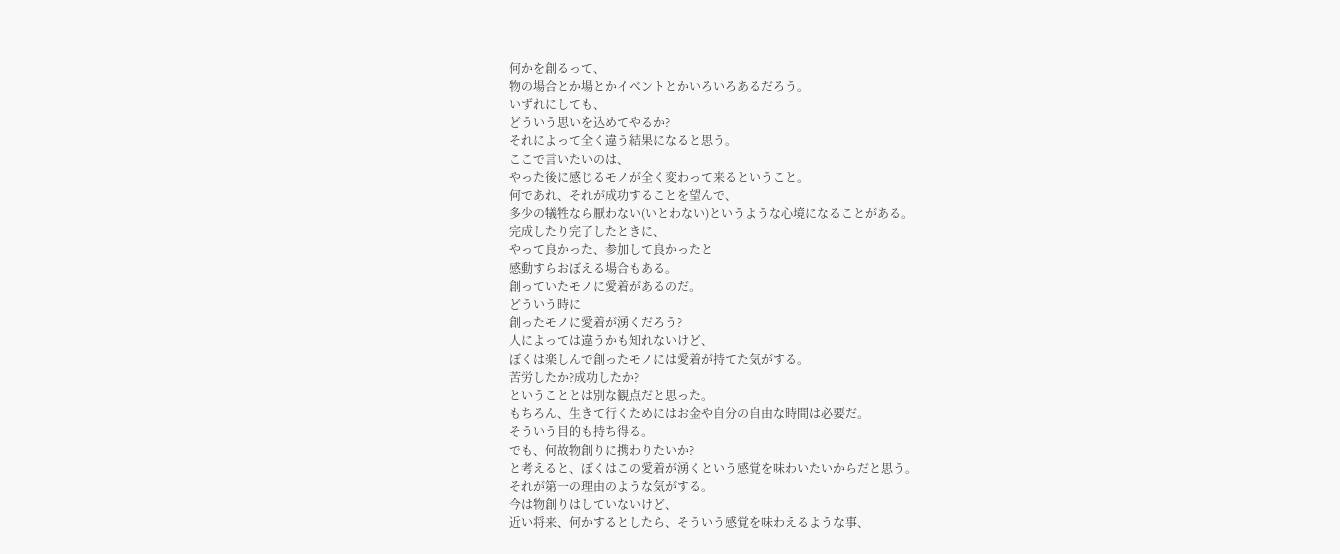何かを創るって、
物の場合とか場とかイベントとかいろいろあるだろう。
いずれにしても、
どういう思いを込めてやるか?
それによって全く違う結果になると思う。
ここで言いたいのは、
やった後に感じるモノが全く変わって来るということ。
何であれ、それが成功することを望んで、
多少の犠牲なら厭わない(いとわない)というような心境になることがある。
完成したり完了したときに、
やって良かった、参加して良かったと
感動すらおぼえる場合もある。
創っていたモノに愛着があるのだ。
どういう時に
創ったモノに愛着が湧くだろう?
人によっては違うかも知れないけど、
ぼくは楽しんで創ったモノには愛着が持てた気がする。
苦労したか?成功したか?
ということとは別な観点だと思った。
もちろん、生きて行くためにはお金や自分の自由な時間は必要だ。
そういう目的も持ち得る。
でも、何故物創りに携わりたいか?
と考えると、ぼくはこの愛着が湧くという感覚を味わいたいからだと思う。
それが第一の理由のような気がする。
今は物創りはしていないけど、
近い将来、何かするとしたら、そういう感覚を味わえるような事、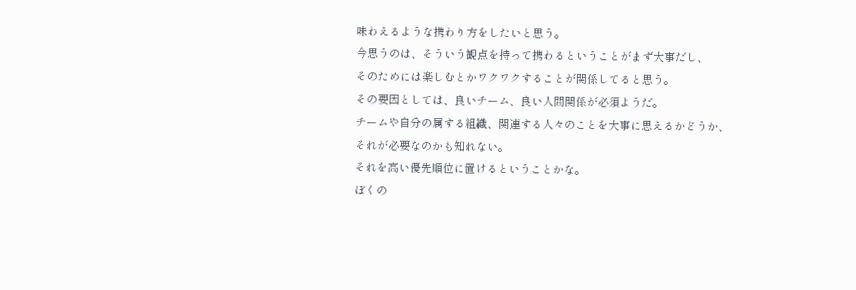味わえるような携わり方をしたいと思う。
今思うのは、そういう観点を持って携わるということがまず大事だし、
そのためには楽しむとかワクワクすることが関係してると思う。
その要因としては、良いチーム、良い人間関係が必須ようだ。
チームや自分の属する組織、関連する人々のことを大事に思えるかどうか、
それが必要なのかも知れない。
それを高い優先順位に置けるということかな。
ぼくの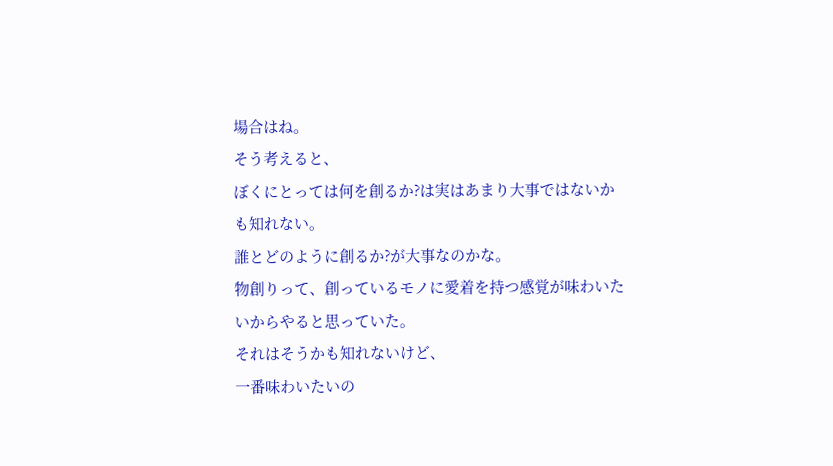場合はね。
そう考えると、
ぼくにとっては何を創るか?は実はあまり大事ではないかも知れない。
誰とどのように創るか?が大事なのかな。
物創りって、創っているモノに愛着を持つ感覚が味わいたいからやると思っていた。
それはそうかも知れないけど、
一番味わいたいの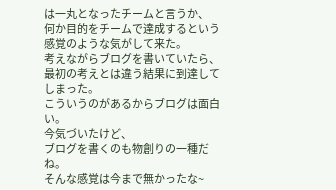は一丸となったチームと言うか、
何か目的をチームで達成するという感覚のような気がして来た。
考えながらブログを書いていたら、
最初の考えとは違う結果に到達してしまった。
こういうのがあるからブログは面白い。
今気づいたけど、
ブログを書くのも物創りの一種だね。
そんな感覚は今まで無かったな~